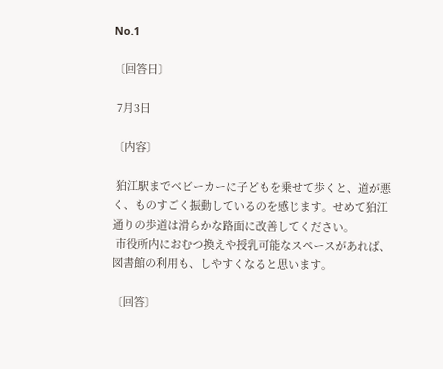No.1

〔回答日〕

 7月3日

〔内容〕

 狛江駅までベビーカーに子どもを乗せて歩くと、道が悪く、ものすごく振動しているのを感じます。せめて狛江通りの歩道は滑らかな路面に改善してください。
 市役所内におむつ換えや授乳可能なスペースがあれば、図書館の利用も、しやすくなると思います。

〔回答〕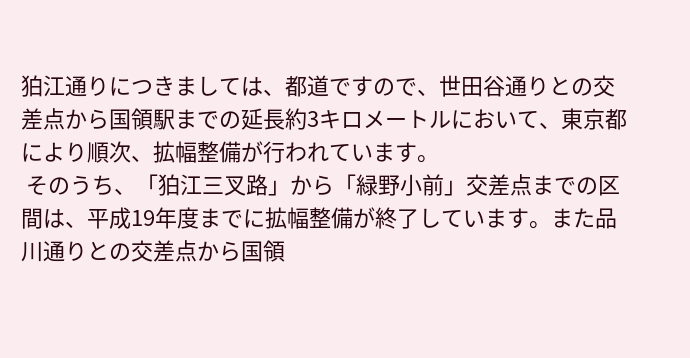狛江通りにつきましては、都道ですので、世田谷通りとの交差点から国領駅までの延長約3キロメートルにおいて、東京都により順次、拡幅整備が行われています。
 そのうち、「狛江三叉路」から「緑野小前」交差点までの区間は、平成19年度までに拡幅整備が終了しています。また品川通りとの交差点から国領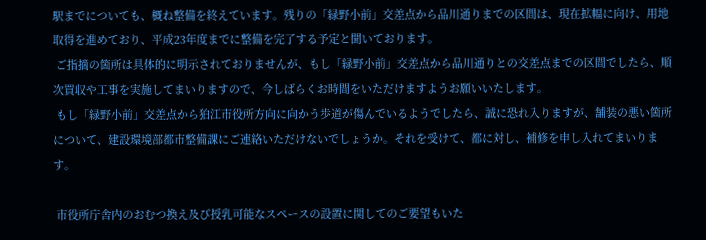駅までについても、概ね整備を終えています。残りの「緑野小前」交差点から品川通りまでの区間は、現在拡幅に向け、用地取得を進めており、平成23年度までに整備を完了する予定と聞いております。
 ご指摘の箇所は具体的に明示されておりませんが、もし「緑野小前」交差点から品川通りとの交差点までの区間でしたら、順次買収や工事を実施してまいりますので、今しばらくお時間をいただけますようお願いいたします。
 もし「緑野小前」交差点から狛江市役所方向に向かう歩道が傷んでいるようでしたら、誠に恐れ入りますが、舗装の悪い箇所について、建設環境部都市整備課にご連絡いただけないでしょうか。それを受けて、都に対し、補修を申し入れてまいります。

 市役所庁舎内のおむつ換え及び授乳可能なスペースの設置に関してのご要望もいた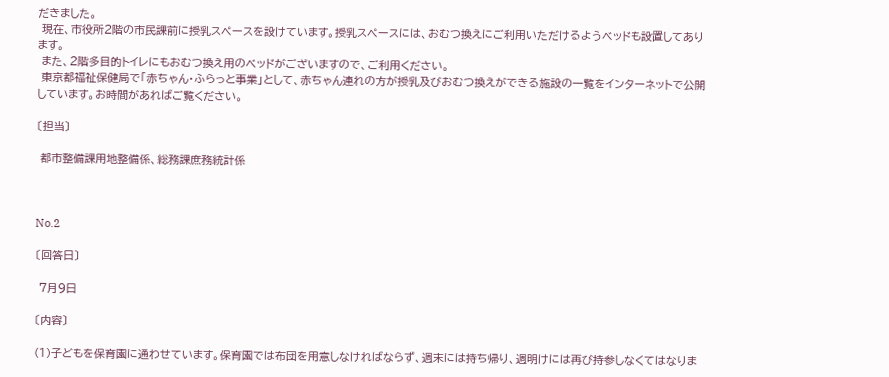だきました。
 現在、市役所2階の市民課前に授乳スペースを設けています。授乳スペースには、おむつ換えにご利用いただけるようベッドも設置してあります。
 また、2階多目的トイレにもおむつ換え用のベッドがございますので、ご利用ください。
 東京都福祉保健局で「赤ちゃん・ふらっと事業」として、赤ちゃん連れの方が授乳及びおむつ換えができる施設の一覧をインターネットで公開しています。お時間があればご覧ください。

〔担当〕

 都市整備課用地整備係、総務課庶務統計係



No.2

〔回答日〕

 7月9日

〔内容〕

(1)子どもを保育園に通わせています。保育園では布団を用意しなければならず、週末には持ち帰り、週明けには再び持参しなくてはなりま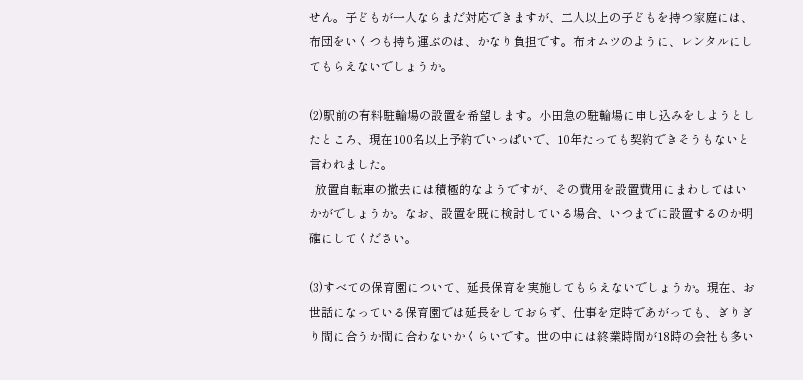せん。子どもが一人ならまだ対応できますが、二人以上の子どもを持つ家庭には、布団をいくつも持ち運ぶのは、かなり負担です。布オムツのように、レンタルにしてもらえないでしょうか。

(2)駅前の有料駐輪場の設置を希望します。小田急の駐輪場に申し込みをしようとしたところ、現在100名以上予約でいっぱいで、10年たっても契約できそうもないと言われました。
  放置自転車の撤去には積極的なようですが、その費用を設置費用にまわしてはいかがでしょうか。なお、設置を既に検討している場合、いつまでに設置するのか明確にしてください。

(3)すべての保育園について、延長保育を実施してもらえないでしょうか。現在、お世話になっている保育園では延長をしておらず、仕事を定時であがっても、ぎりぎり間に合うか間に合わないかくらいです。世の中には終業時間が18時の会社も多い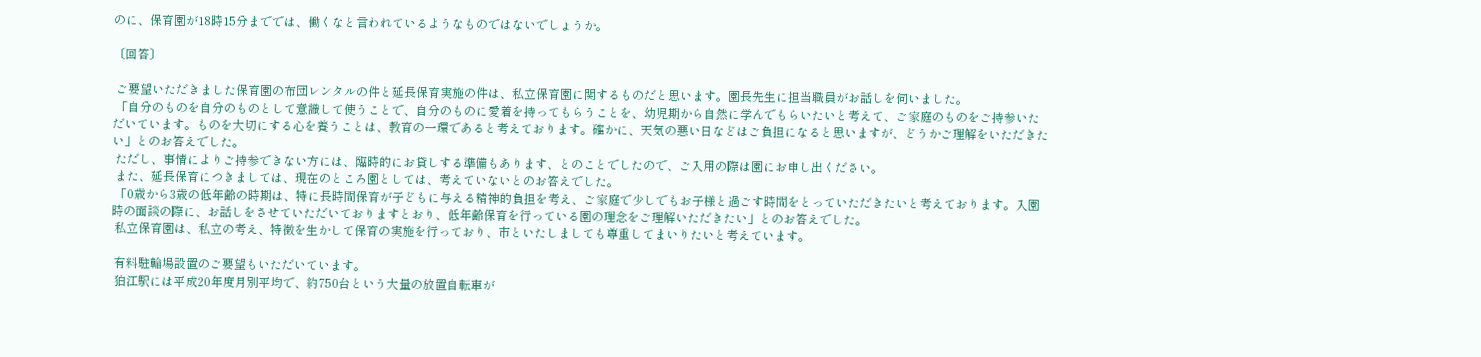のに、保育園が18時15分まででは、働くなと言われているようなものではないでしょうか。

〔回答〕

 ご要望いただきました保育園の布団レンタルの件と延長保育実施の件は、私立保育園に関するものだと思います。園長先生に担当職員がお話しを伺いました。
 「自分のものを自分のものとして意識して使うことで、自分のものに愛着を持ってもらうことを、幼児期から自然に学んでもらいたいと考えて、ご家庭のものをご持参いただいています。ものを大切にする心を養うことは、教育の一環であると考えております。確かに、天気の悪い日などはご負担になると思いますが、どうかご理解をいただきたい」とのお答えでした。
 ただし、事情によりご持参できない方には、臨時的にお貸しする準備もあります、とのことでしたので、ご入用の際は園にお申し出ください。
 また、延長保育につきましては、現在のところ園としては、考えていないとのお答えでした。
 「0歳から3歳の低年齢の時期は、特に長時間保育が子どもに与える精神的負担を考え、ご家庭で少しでもお子様と過ごす時間をとっていただきたいと考えております。入園時の面談の際に、お話しをさせていただいておりますとおり、低年齢保育を行っている園の理念をご理解いただきたい」とのお答えでした。
 私立保育園は、私立の考え、特徴を生かして保育の実施を行っており、市といたしましても尊重してまいりたいと考えています。

 有料駐輪場設置のご要望もいただいています。
 狛江駅には平成20年度月別平均で、約750台という大量の放置自転車が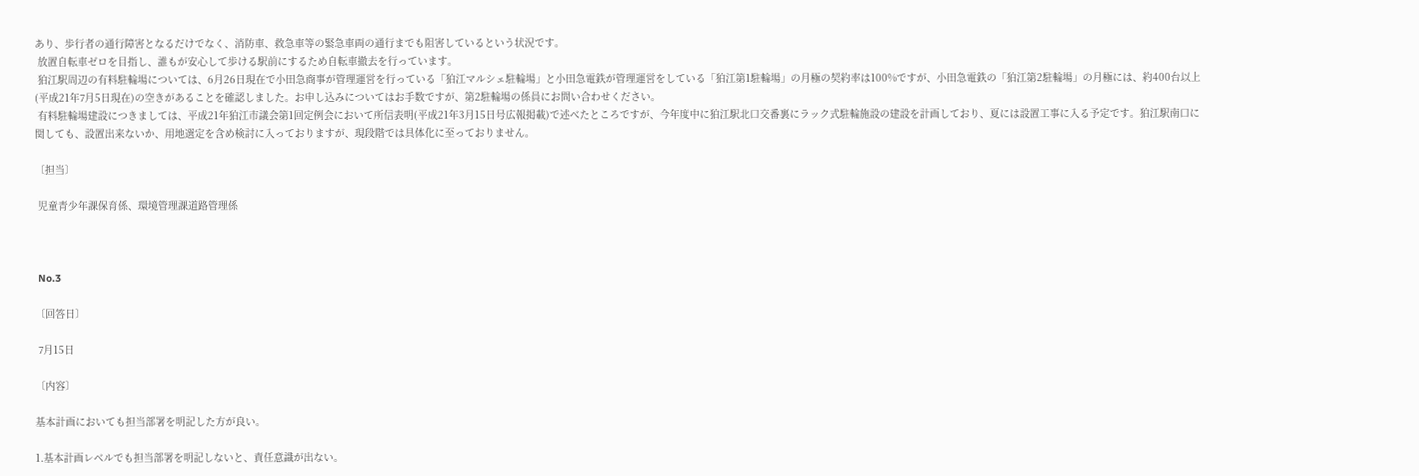あり、歩行者の通行障害となるだけでなく、消防車、救急車等の緊急車両の通行までも阻害しているという状況です。
 放置自転車ゼロを目指し、誰もが安心して歩ける駅前にするため自転車撤去を行っています。
 狛江駅周辺の有料駐輪場については、6月26日現在で小田急商事が管理運営を行っている「狛江マルシェ駐輪場」と小田急電鉄が管理運営をしている「狛江第1駐輪場」の月極の契約率は100%ですが、小田急電鉄の「狛江第2駐輪場」の月極には、約400台以上(平成21年7月5日現在)の空きがあることを確認しました。お申し込みについてはお手数ですが、第2駐輪場の係員にお問い合わせください。
 有料駐輪場建設につきましては、平成21年狛江市議会第1回定例会において所信表明(平成21年3月15日号広報掲載)で述べたところですが、今年度中に狛江駅北口交番裏にラック式駐輪施設の建設を計画しており、夏には設置工事に入る予定です。狛江駅南口に関しても、設置出来ないか、用地選定を含め検討に入っておりますが、現段階では具体化に至っておりません。

〔担当〕

 児童青少年課保育係、環境管理課道路管理係



 No.3

〔回答日〕

 7月15日

〔内容〕

基本計画においても担当部署を明記した方が良い。

1.基本計画レベルでも担当部署を明記しないと、責任意識が出ない。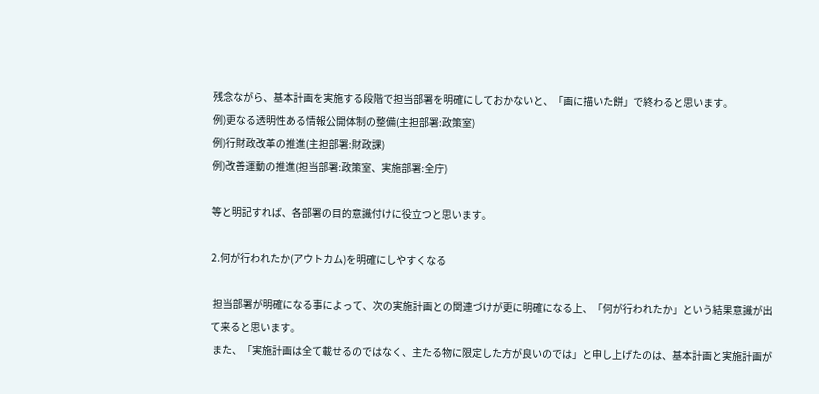残念ながら、基本計画を実施する段階で担当部署を明確にしておかないと、「画に描いた餅」で終わると思います。
例)更なる透明性ある情報公開体制の整備(主担部署:政策室)
例)行財政改革の推進(主担部署:財政課)
例)改善運動の推進(担当部署:政策室、実施部署:全庁)

等と明記すれば、各部署の目的意識付けに役立つと思います。

2.何が行われたか(アウトカム)を明確にしやすくなる

 担当部署が明確になる事によって、次の実施計画との関連づけが更に明確になる上、「何が行われたか」という結果意識が出て来ると思います。
 また、「実施計画は全て載せるのではなく、主たる物に限定した方が良いのでは」と申し上げたのは、基本計画と実施計画が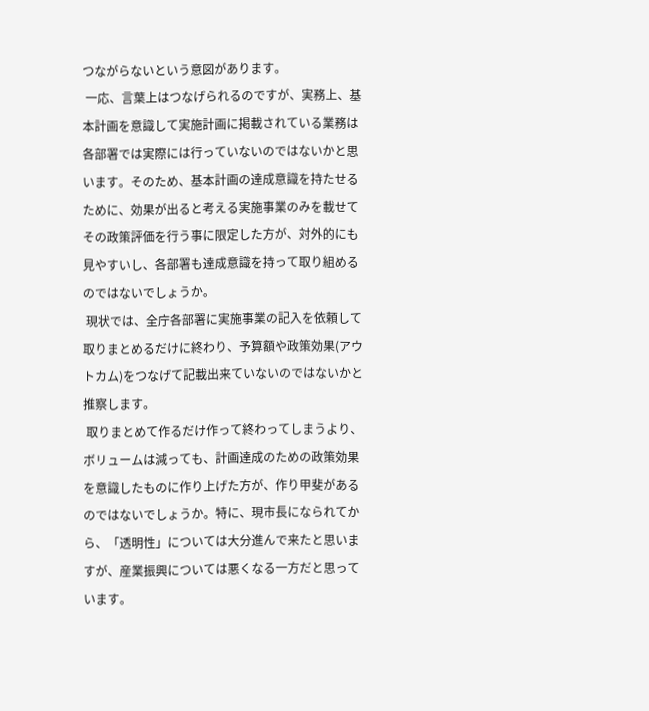つながらないという意図があります。
 一応、言葉上はつなげられるのですが、実務上、基本計画を意識して実施計画に掲載されている業務は各部署では実際には行っていないのではないかと思います。そのため、基本計画の達成意識を持たせるために、効果が出ると考える実施事業のみを載せてその政策評価を行う事に限定した方が、対外的にも見やすいし、各部署も達成意識を持って取り組めるのではないでしょうか。
 現状では、全庁各部署に実施事業の記入を依頼して取りまとめるだけに終わり、予算額や政策効果(アウトカム)をつなげて記載出来ていないのではないかと推察します。
 取りまとめて作るだけ作って終わってしまうより、ボリュームは減っても、計画達成のための政策効果を意識したものに作り上げた方が、作り甲斐があるのではないでしょうか。特に、現市長になられてから、「透明性」については大分進んで来たと思いますが、産業振興については悪くなる一方だと思っています。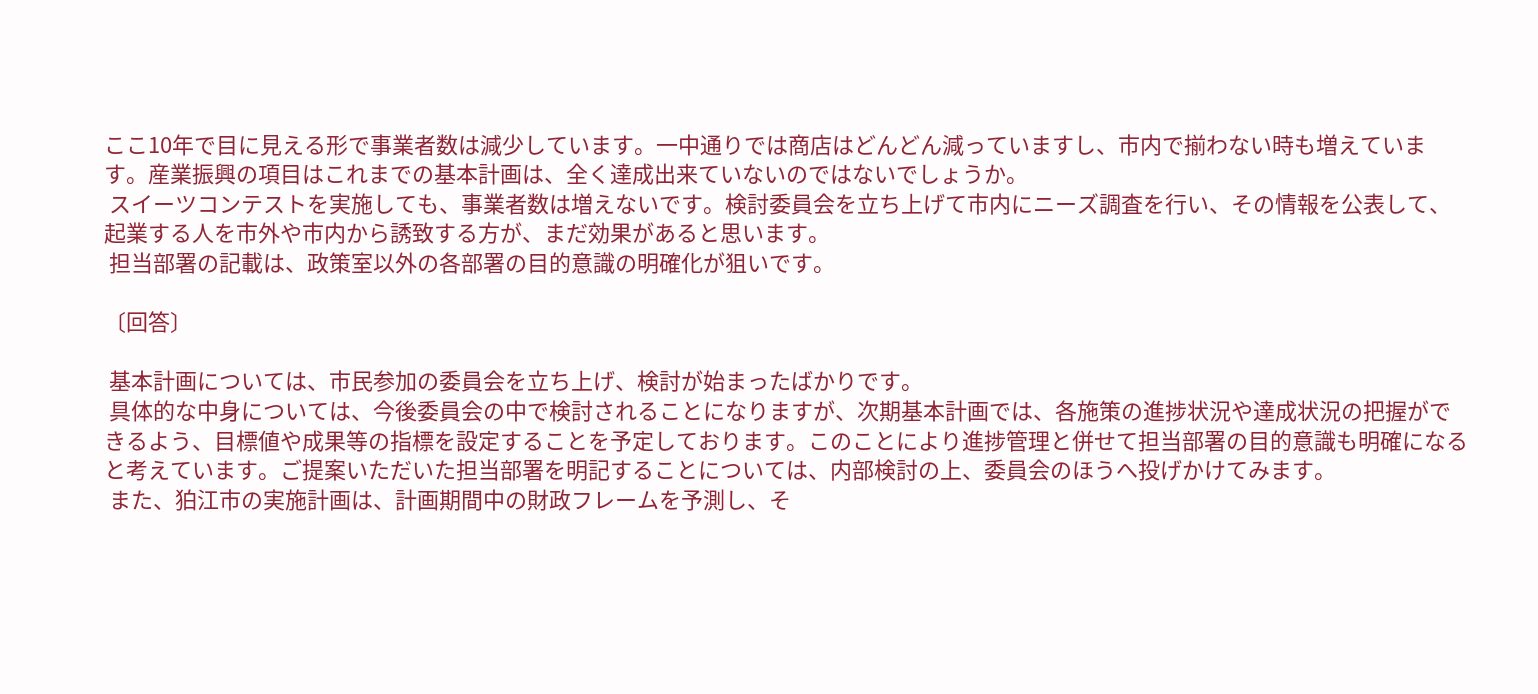ここ10年で目に見える形で事業者数は減少しています。一中通りでは商店はどんどん減っていますし、市内で揃わない時も増えています。産業振興の項目はこれまでの基本計画は、全く達成出来ていないのではないでしょうか。
 スイーツコンテストを実施しても、事業者数は増えないです。検討委員会を立ち上げて市内にニーズ調査を行い、その情報を公表して、起業する人を市外や市内から誘致する方が、まだ効果があると思います。
 担当部署の記載は、政策室以外の各部署の目的意識の明確化が狙いです。

〔回答〕

 基本計画については、市民参加の委員会を立ち上げ、検討が始まったばかりです。
 具体的な中身については、今後委員会の中で検討されることになりますが、次期基本計画では、各施策の進捗状況や達成状況の把握ができるよう、目標値や成果等の指標を設定することを予定しております。このことにより進捗管理と併せて担当部署の目的意識も明確になると考えています。ご提案いただいた担当部署を明記することについては、内部検討の上、委員会のほうへ投げかけてみます。
 また、狛江市の実施計画は、計画期間中の財政フレームを予測し、そ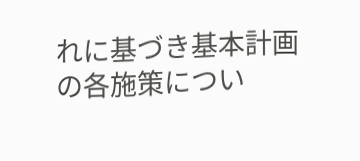れに基づき基本計画の各施策につい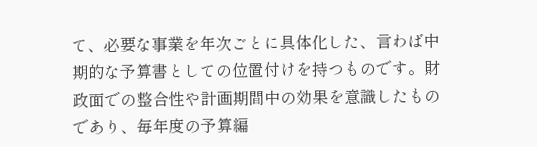て、必要な事業を年次ごとに具体化した、言わば中期的な予算書としての位置付けを持つものです。財政面での整合性や計画期間中の効果を意識したものであり、毎年度の予算編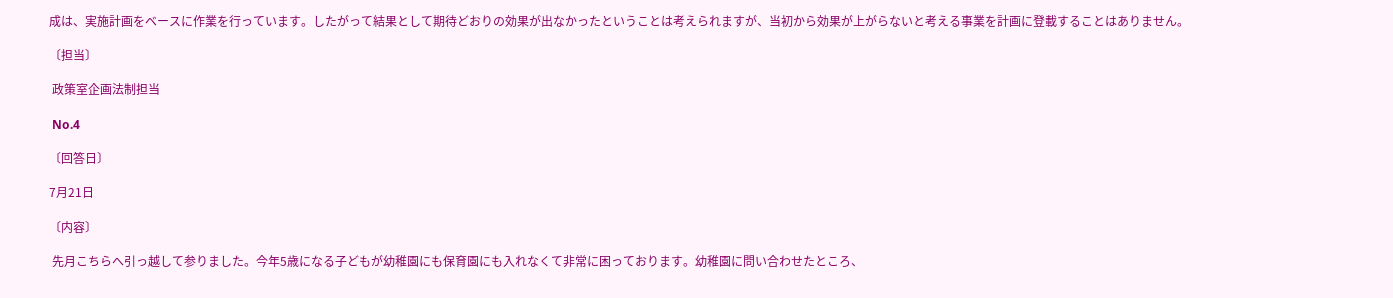成は、実施計画をベースに作業を行っています。したがって結果として期待どおりの効果が出なかったということは考えられますが、当初から効果が上がらないと考える事業を計画に登載することはありません。

〔担当〕

 政策室企画法制担当

 No.4

〔回答日〕

7月21日

〔内容〕

 先月こちらへ引っ越して参りました。今年5歳になる子どもが幼稚園にも保育園にも入れなくて非常に困っております。幼稚園に問い合わせたところ、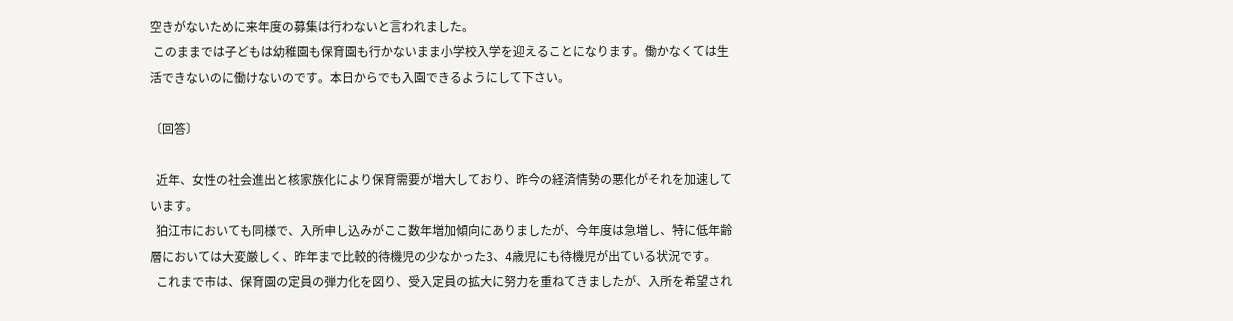空きがないために来年度の募集は行わないと言われました。
 このままでは子どもは幼稚園も保育園も行かないまま小学校入学を迎えることになります。働かなくては生活できないのに働けないのです。本日からでも入園できるようにして下さい。

〔回答〕

  近年、女性の社会進出と核家族化により保育需要が増大しており、昨今の経済情勢の悪化がそれを加速しています。
  狛江市においても同様で、入所申し込みがここ数年増加傾向にありましたが、今年度は急増し、特に低年齢層においては大変厳しく、昨年まで比較的待機児の少なかった3、4歳児にも待機児が出ている状況です。
  これまで市は、保育園の定員の弾力化を図り、受入定員の拡大に努力を重ねてきましたが、入所を希望され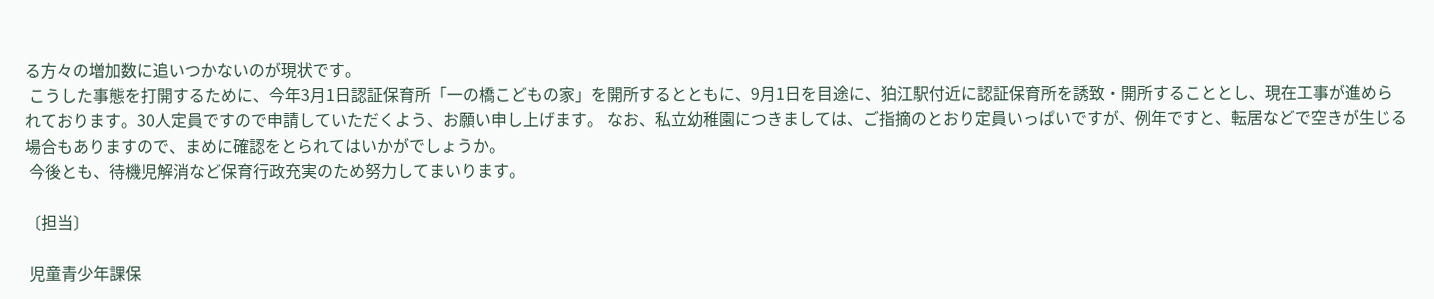る方々の増加数に追いつかないのが現状です。
 こうした事態を打開するために、今年3月1日認証保育所「一の橋こどもの家」を開所するとともに、9月1日を目途に、狛江駅付近に認証保育所を誘致・開所することとし、現在工事が進められております。30人定員ですので申請していただくよう、お願い申し上げます。 なお、私立幼稚園につきましては、ご指摘のとおり定員いっぱいですが、例年ですと、転居などで空きが生じる場合もありますので、まめに確認をとられてはいかがでしょうか。
 今後とも、待機児解消など保育行政充実のため努力してまいります。

〔担当〕

 児童青少年課保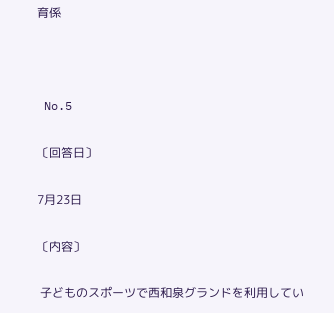育係



 No.5

〔回答日〕

7月23日

〔内容〕

 子どものスポーツで西和泉グランドを利用してい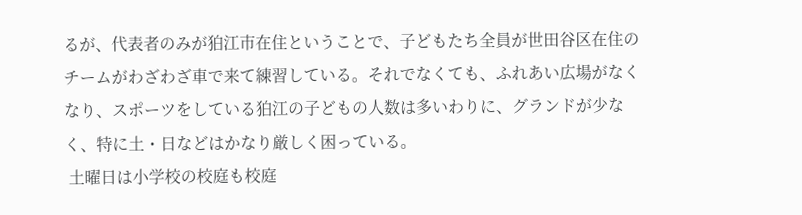るが、代表者のみが狛江市在住ということで、子どもたち全員が世田谷区在住のチームがわざわざ車で来て練習している。それでなくても、ふれあい広場がなくなり、スポーツをしている狛江の子どもの人数は多いわりに、グランドが少なく、特に土・日などはかなり厳しく困っている。
 土曜日は小学校の校庭も校庭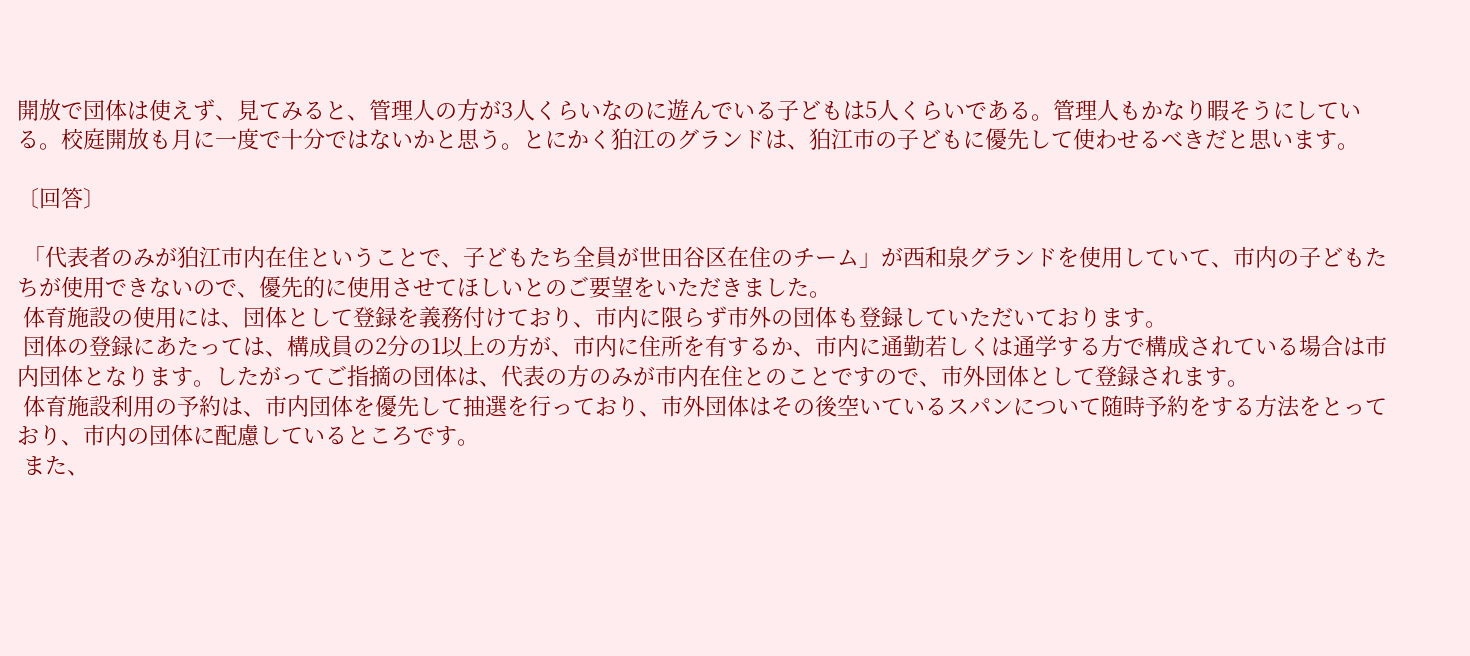開放で団体は使えず、見てみると、管理人の方が3人くらいなのに遊んでいる子どもは5人くらいである。管理人もかなり暇そうにしている。校庭開放も月に一度で十分ではないかと思う。とにかく狛江のグランドは、狛江市の子どもに優先して使わせるべきだと思います。

〔回答〕

 「代表者のみが狛江市内在住ということで、子どもたち全員が世田谷区在住のチーム」が西和泉グランドを使用していて、市内の子どもたちが使用できないので、優先的に使用させてほしいとのご要望をいただきました。
 体育施設の使用には、団体として登録を義務付けており、市内に限らず市外の団体も登録していただいております。
 団体の登録にあたっては、構成員の2分の1以上の方が、市内に住所を有するか、市内に通勤若しくは通学する方で構成されている場合は市内団体となります。したがってご指摘の団体は、代表の方のみが市内在住とのことですので、市外団体として登録されます。
 体育施設利用の予約は、市内団体を優先して抽選を行っており、市外団体はその後空いているスパンについて随時予約をする方法をとっており、市内の団体に配慮しているところです。
 また、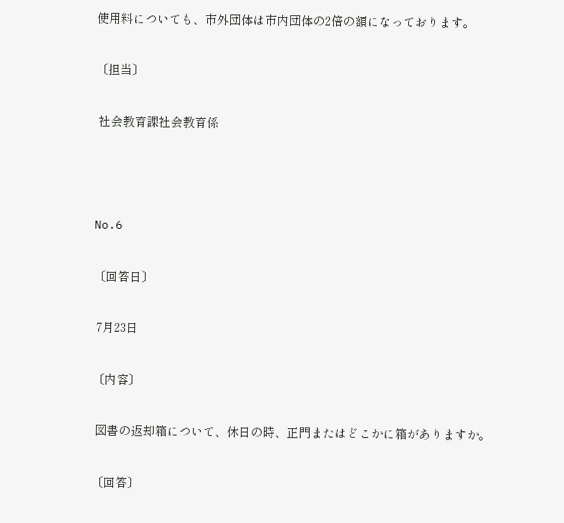使用料についても、市外団体は市内団体の2倍の額になっております。

〔担当〕

 社会教育課社会教育係



No.6

〔回答日〕

 7月23日

〔内容〕

 図書の返却箱について、休日の時、正門またはどこかに箱がありますか。

〔回答〕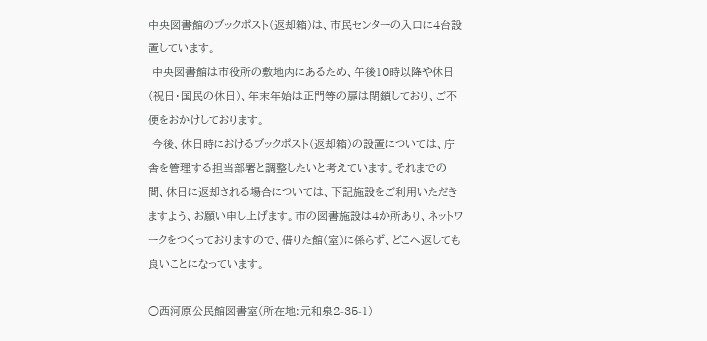中央図書館のブックポスト(返却箱)は、市民センターの入口に4台設置しています。
 中央図書館は市役所の敷地内にあるため、午後10時以降や休日(祝日・国民の休日)、年末年始は正門等の扉は閉鎖しており、ご不便をおかけしております。
 今後、休日時におけるブックポスト(返却箱)の設置については、庁舎を管理する担当部署と調整したいと考えています。それまでの間、休日に返却される場合については、下記施設をご利用いただきますよう、お願い申し上げます。市の図書施設は4か所あり、ネットワークをつくっておりますので、借りた館(室)に係らず、どこへ返しても良いことになっています。

○西河原公民館図書室(所在地:元和泉2-35-1)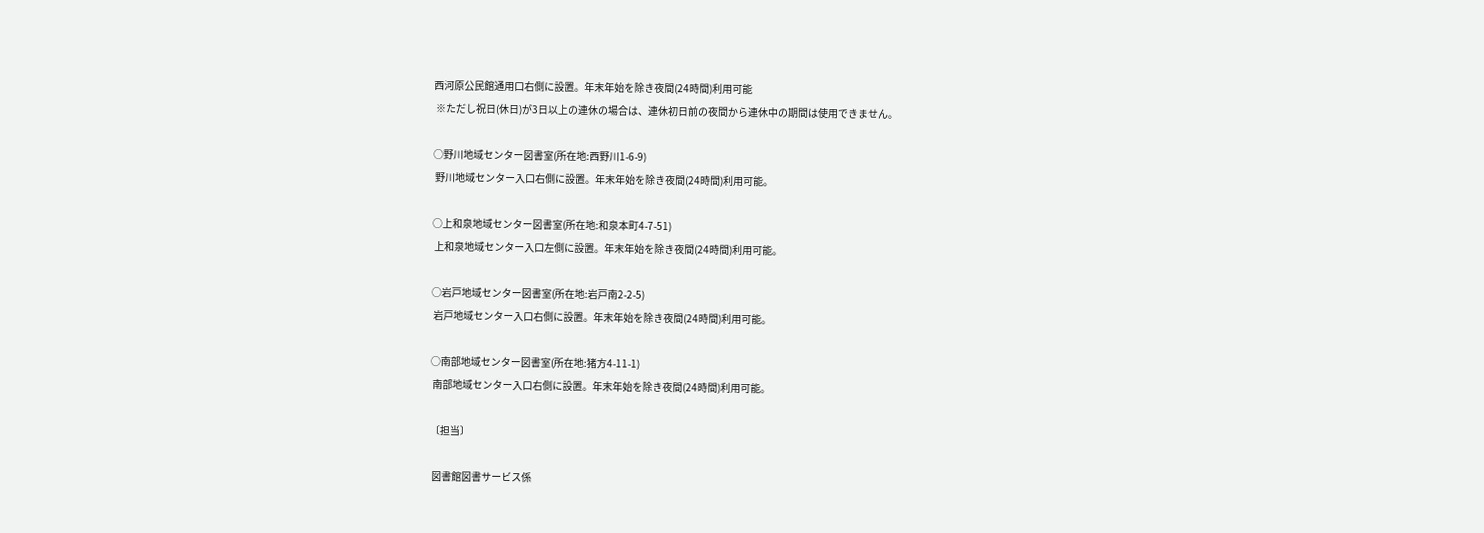西河原公民館通用口右側に設置。年末年始を除き夜間(24時間)利用可能
 ※ただし祝日(休日)が3日以上の連休の場合は、連休初日前の夜間から連休中の期間は使用できません。

○野川地域センター図書室(所在地:西野川1-6-9)
 野川地域センター入口右側に設置。年末年始を除き夜間(24時間)利用可能。

○上和泉地域センター図書室(所在地:和泉本町4-7-51)
 上和泉地域センター入口左側に設置。年末年始を除き夜間(24時間)利用可能。

○岩戸地域センター図書室(所在地:岩戸南2-2-5)
 岩戸地域センター入口右側に設置。年末年始を除き夜間(24時間)利用可能。

○南部地域センター図書室(所在地:猪方4-11-1)
 南部地域センター入口右側に設置。年末年始を除き夜間(24時間)利用可能。

〔担当〕

 図書館図書サービス係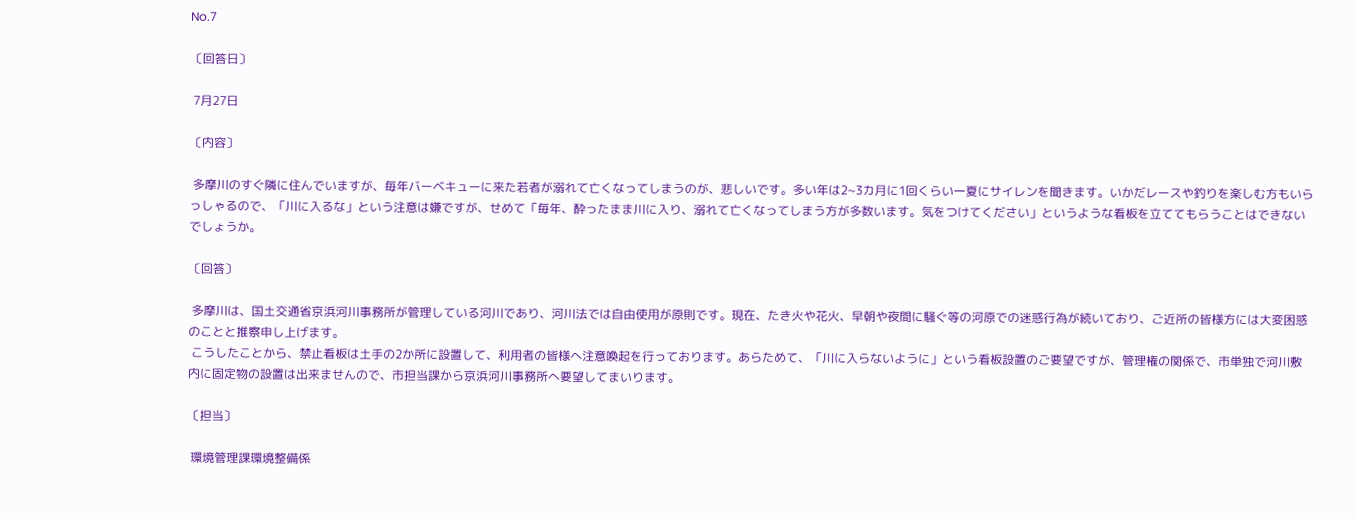No.7

〔回答日〕

 7月27日

〔内容〕

 多摩川のすぐ隣に住んでいますが、毎年バーベキューに来た若者が溺れて亡くなってしまうのが、悲しいです。多い年は2~3カ月に1回くらい一夏にサイレンを聞きます。いかだレースや釣りを楽しむ方もいらっしゃるので、「川に入るな」という注意は嫌ですが、せめて「毎年、酔ったまま川に入り、溺れて亡くなってしまう方が多数います。気をつけてください」というような看板を立ててもらうことはできないでしょうか。

〔回答〕

 多摩川は、国土交通省京浜河川事務所が管理している河川であり、河川法では自由使用が原則です。現在、たき火や花火、早朝や夜間に騒ぐ等の河原での迷惑行為が続いており、ご近所の皆様方には大変困惑のことと推察申し上げます。
 こうしたことから、禁止看板は土手の2か所に設置して、利用者の皆様へ注意喚起を行っております。あらためて、「川に入らないように」という看板設置のご要望ですが、管理権の関係で、市単独で河川敷内に固定物の設置は出来ませんので、市担当課から京浜河川事務所へ要望してまいります。

〔担当〕

 環境管理課環境整備係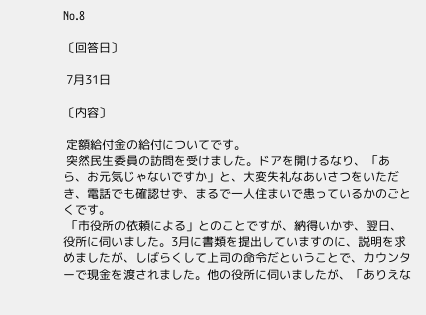No.8

〔回答日〕

 7月31日

〔内容〕

 定額給付金の給付についてです。
 突然民生委員の訪問を受けました。ドアを開けるなり、「あら、お元気じゃないですか」と、大変失礼なあいさつをいただき、電話でも確認せず、まるで一人住まいで患っているかのごとくです。
 「市役所の依頼による」とのことですが、納得いかず、翌日、役所に伺いました。3月に書類を提出していますのに、説明を求めましたが、しばらくして上司の命令だということで、カウンターで現金を渡されました。他の役所に伺いましたが、「ありえな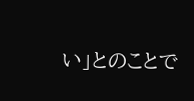い」とのことで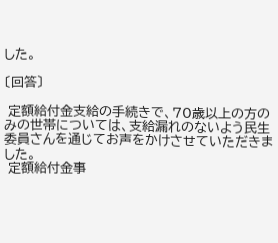した。

〔回答〕

 定額給付金支給の手続きで、70歳以上の方のみの世帯については、支給漏れのないよう民生委員さんを通じてお声をかけさせていただきました。
 定額給付金事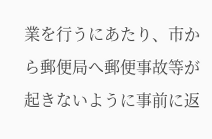業を行うにあたり、市から郵便局へ郵便事故等が起きないように事前に返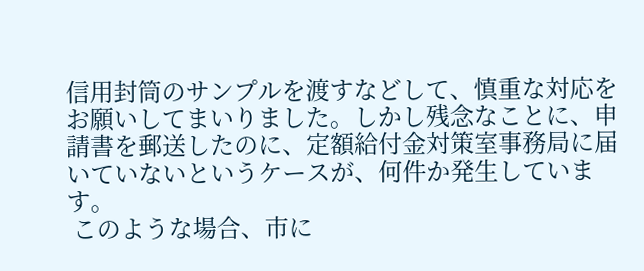信用封筒のサンプルを渡すなどして、慎重な対応をお願いしてまいりました。しかし残念なことに、申請書を郵送したのに、定額給付金対策室事務局に届いていないというケースが、何件か発生しています。
 このような場合、市に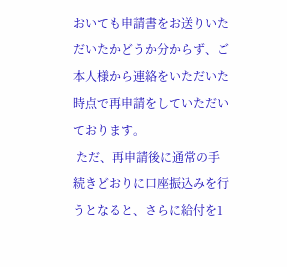おいても申請書をお送りいただいたかどうか分からず、ご本人様から連絡をいただいた時点で再申請をしていただいております。
 ただ、再申請後に通常の手続きどおりに口座振込みを行うとなると、さらに給付を1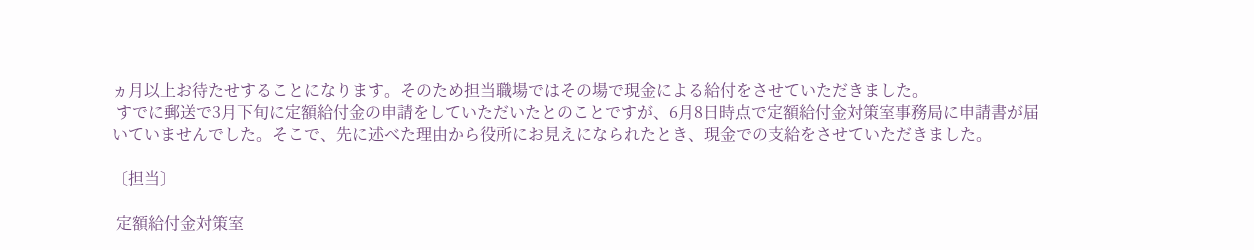ヵ月以上お待たせすることになります。そのため担当職場ではその場で現金による給付をさせていただきました。
 すでに郵送で3月下旬に定額給付金の申請をしていただいたとのことですが、6月8日時点で定額給付金対策室事務局に申請書が届いていませんでした。そこで、先に述べた理由から役所にお見えになられたとき、現金での支給をさせていただきました。

〔担当〕

 定額給付金対策室